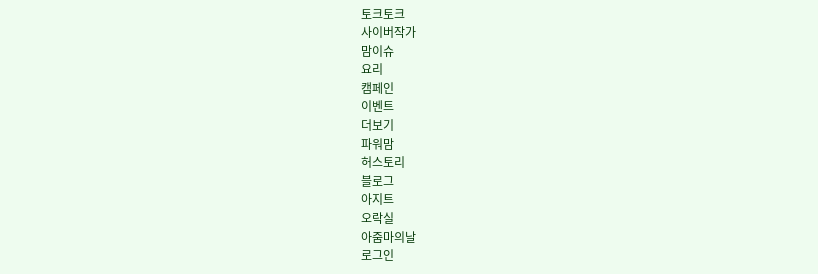토크토크
사이버작가
맘이슈
요리
캠페인
이벤트
더보기
파워맘
허스토리
블로그
아지트
오락실
아줌마의날
로그인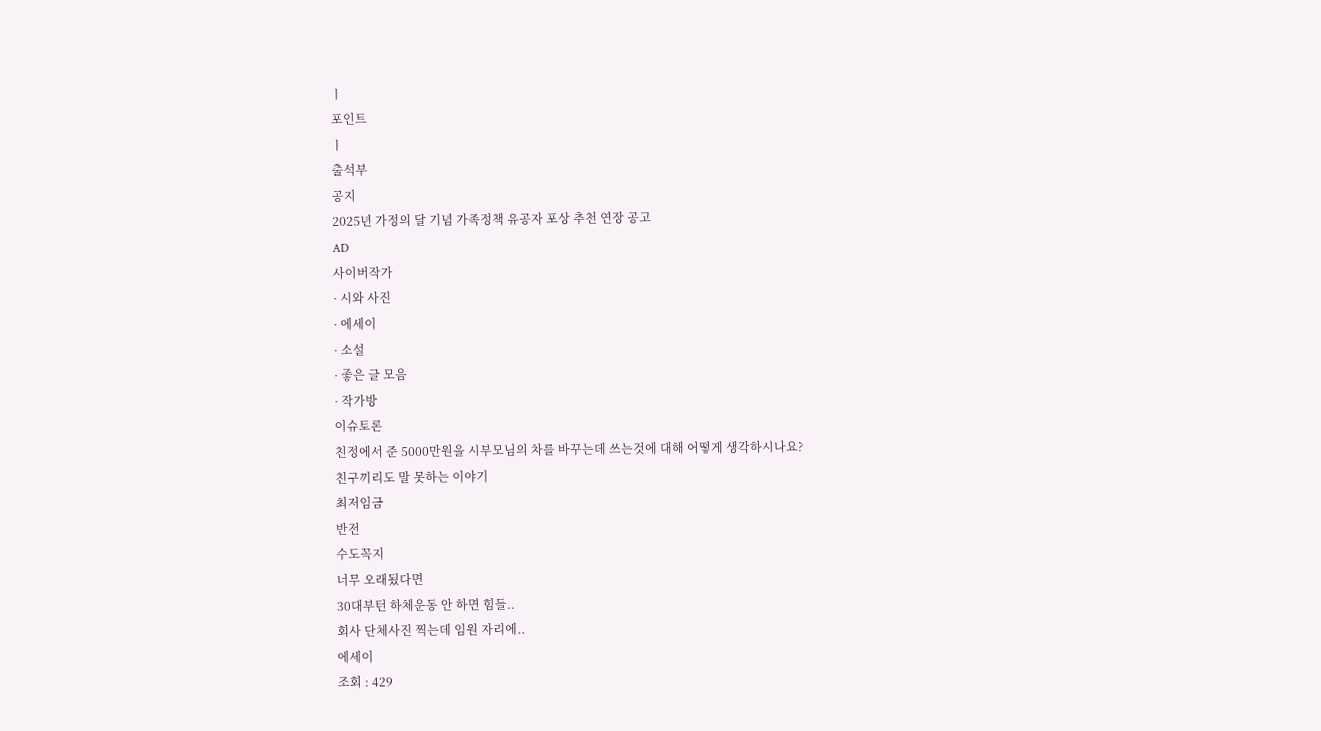ㅣ
포인트
ㅣ
출석부
공지
2025년 가정의 달 기념 가족정책 유공자 포상 추천 연장 공고
AD
사이버작가
· 시와 사진
· 에세이
· 소설
· 좋은 글 모음
· 작가방
이슈토론
친정에서 준 5000만원을 시부모님의 차를 바꾸는데 쓰는것에 대해 어떻게 생각하시나요?
친구끼리도 말 못하는 이야기
최저임금
반전
수도꼭지
너무 오래됬다면
30대부턴 하체운동 안 하면 힘들..
회사 단체사진 찍는데 임원 자리에..
에세이
조회 : 429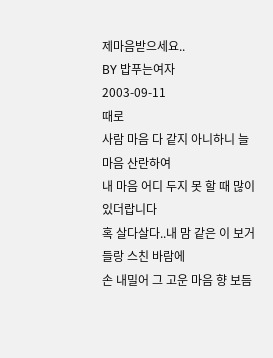제마음받으세요..
BY 밥푸는여자
2003-09-11
때로
사람 마음 다 같지 아니하니 늘 마음 산란하여
내 마음 어디 두지 못 할 때 많이 있더랍니다
혹 살다살다..내 맘 같은 이 보거들랑 스친 바람에
손 내밀어 그 고운 마음 향 보듬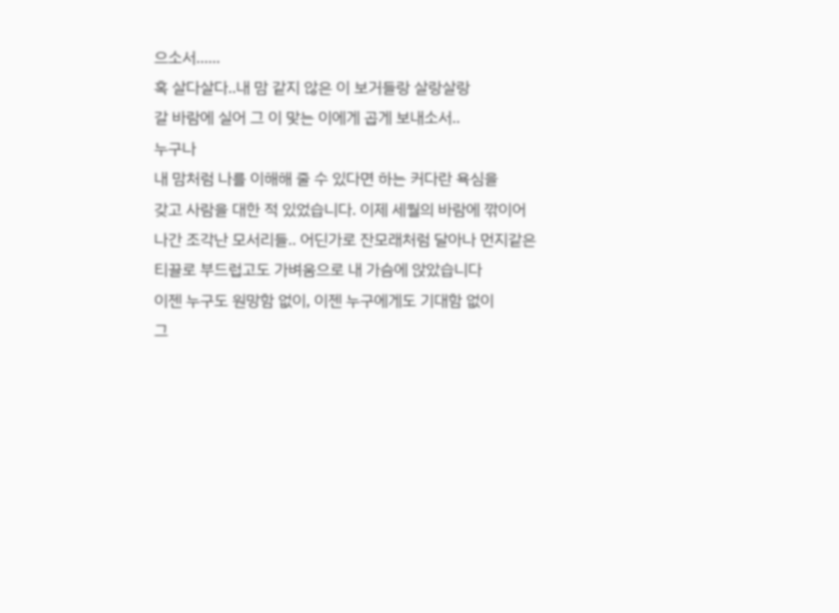으소서......
혹 살다살다..내 맘 같지 않은 이 보거들랑 살랑살랑
갈 바람에 실어 그 이 맞는 이에게 곱게 보내소서..
누구나
내 맘처럼 나를 이해해 줄 수 있다면 하는 커다란 욕심을
갖고 사람을 대한 적 있었습니다. 이제 세월의 바람에 깎이어
나간 조각난 모서리들.. 어딘가로 잔모래처럼 달아나 먼지같은
티끌로 부드럽고도 가벼움으로 내 가슴에 앉았습니다
이젠 누구도 원망함 없이, 이젠 누구에게도 기대함 없이
그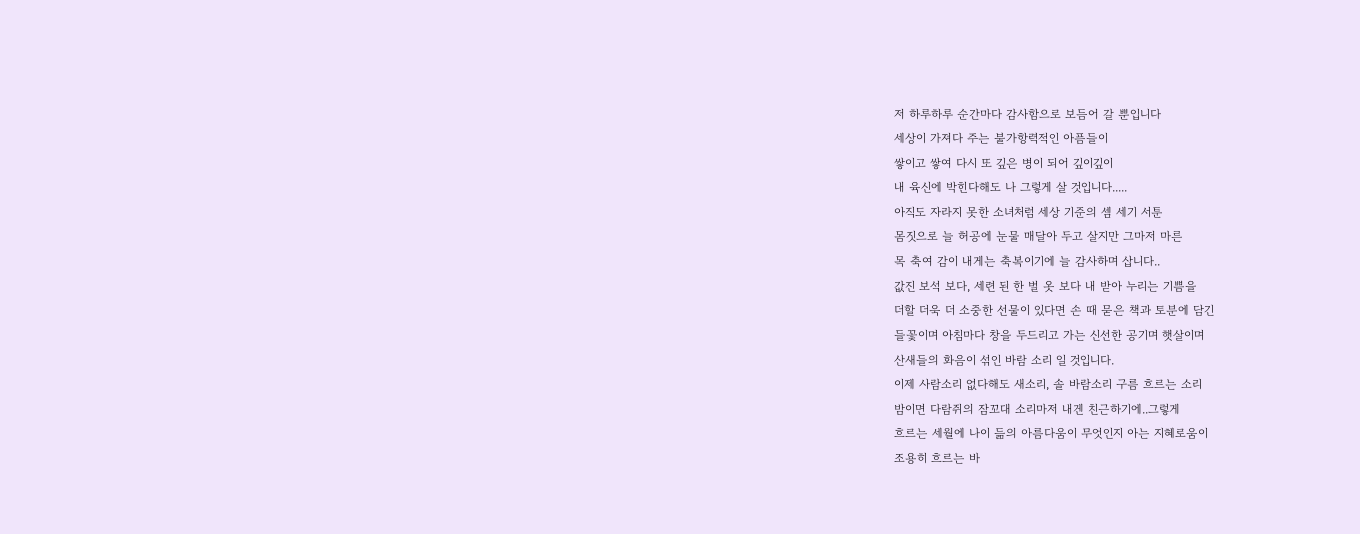저 하루하루 순간마다 감사함으로 보듬어 갈 뿐입니다
세상이 가져다 주는 불가항력적인 아픔들이
쌓이고 쌓여 다시 또 깊은 병이 되어 깊이깊이
내 육신에 박힌다해도 나 그렇게 살 것입니다.....
아직도 자라지 못한 소녀처럼 세상 기준의 셈 세기 서툰
몸짓으로 늘 허공에 눈물 매달아 두고 살지만 그마저 마른
목 축여 감이 내게는 축복이기에 늘 감사하며 삽니다..
값진 보석 보다, 세련 된 한 벌 옷 보다 내 받아 누리는 기쁨을
더할 더욱 더 소중한 선물이 있다면 손 때 묻은 책과 토분에 담긴
들꽃이며 아침마다 창을 두드리고 가는 신선한 공기며 햇살이며
산새들의 화음이 섞인 바람 소리 일 것입니다.
이제 사람소리 없다해도 새소리, 솔 바람소리 구름 흐르는 소리
밤이면 다람쥐의 잠꼬대 소리마저 내겐 친근하기에..그렇게
흐르는 세월에 나이 듦의 아름다움이 무엇인지 아는 지혜로움이
조용히 흐르는 바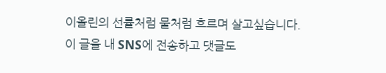이올린의 선률처럼 물처럼 흐르며 살고싶습니다.
이 글을 내 SNS에 전송하고 댓글도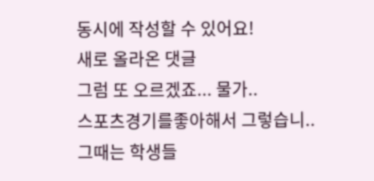동시에 작성할 수 있어요!
새로 올라온 댓글
그럼 또 오르겠죠... 물가..
스포츠경기를좋아해서 그렇습니..
그때는 학생들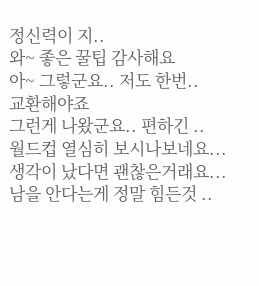정신력이 지..
와~ 좋은 꿀팁 감사해요
아~ 그렇군요.. 저도 한번..
교환해야죠
그런게 나왔군요.. 편하긴 ..
월드컵 열심히 보시나보네요...
생각이 났다면 괜찮은거래요...
남을 안다는게 정말 힘든것 ..